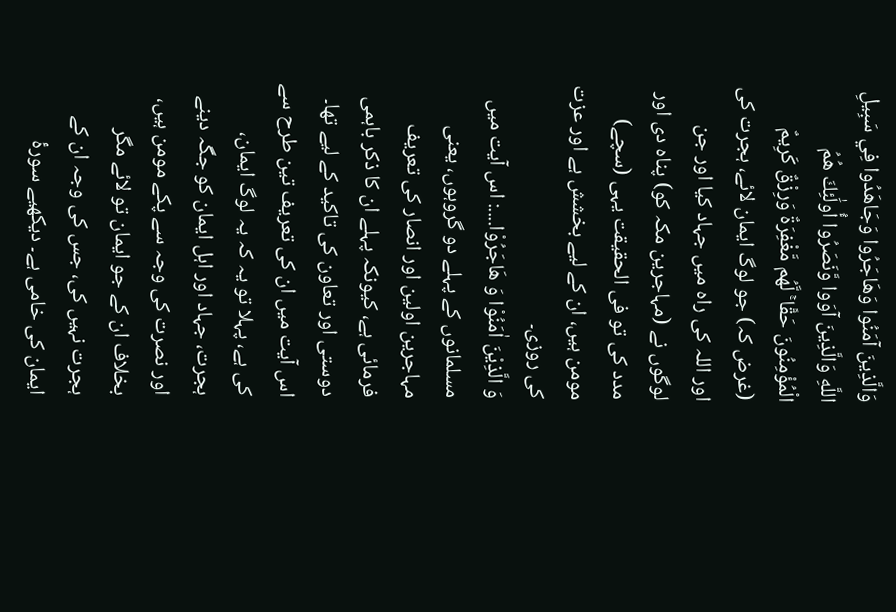وَالَّذِينَ آمَنُوا وَهَاجَرُوا وَجَاهَدُوا فِي سَبِيلِ اللَّهِ وَالَّذِينَ آوَوا وَّنَصَرُوا أُولَٰئِكَ هُمُ الْمُؤْمِنُونَ حَقًّا ۚ لَّهُم مَّغْفِرَةٌ وَرِزْقٌ كَرِيمٌ
(غرض کہ) جو لوگ ایمان لائے، ہجرت کی اور اللہ کی راہ میں جہاد کیا اور جن لوگوں نے (مہاجرین مکہ کو) پناہ دی اور مدد کی تو فی الحقیقت یہی (سچے) مومن ہیں، ان کے لیے بخشش ہے اور عزت کی روزی۔
وَ الَّذِيْنَ اٰمَنُوْا وَ هَاجَرُوْا....: اس آیت میں مسلمانوں کے پہلے دو گروہوں، یعنی مہاجرین اولین اور انصار کی تعریف فرمائی ہے، کیونکہ پہلے ان کا ذکر باہمی دوستی اور تعاون کی تاکید کے لیے تھا۔ اس آیت میں ان کی تعریف تین طرح سے کی ہے، پہلا تو یہ کہ یہ لوگ ایمان، ہجرت، جہاد اور اہل ایمان کو جگہ دینے اور نصرت کی وجہ سے پکے مومن ہیں، بخلاف ان کے جو ایمان تو لائے مگر ہجرت نہیں کی، جس کی وجہ ان کے ایمان کی خامی ہے۔ دیکھیے سورۂ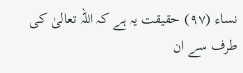نساء (۹۷) حقیقت یہ ہے کہ اللہ تعالیٰ کی طرف سے ان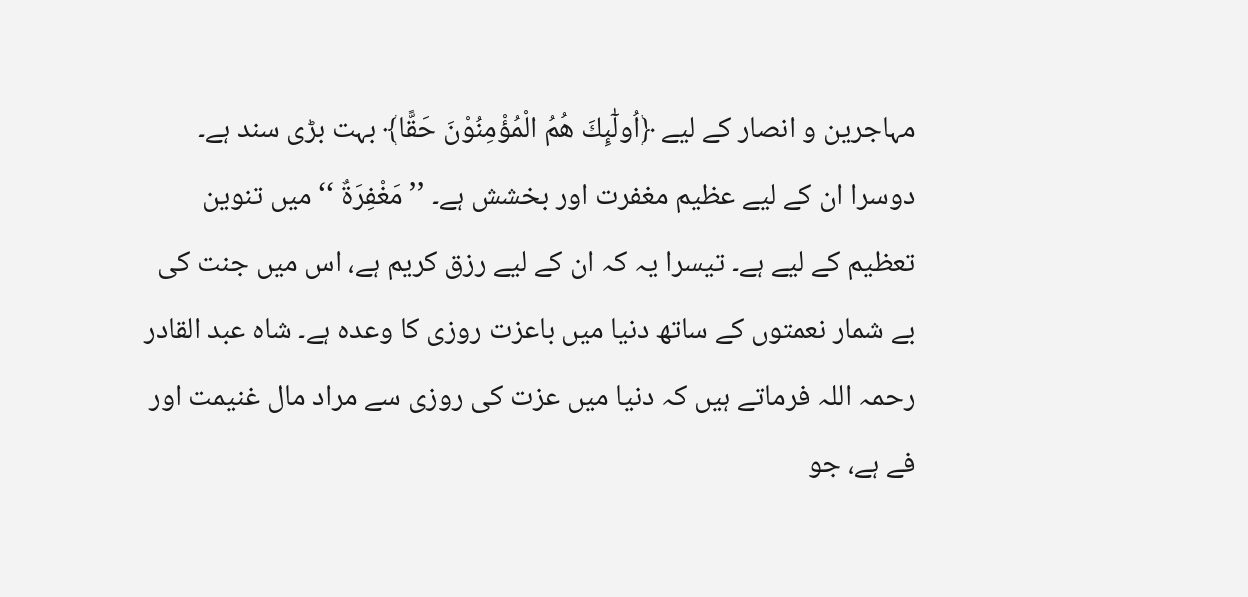مہاجرین و انصار کے لیے ﴿اُولٰٓىِٕكَ هُمُ الْمُؤْمِنُوْنَ حَقًّا﴾ بہت بڑی سند ہے۔ دوسرا ان کے لیے عظیم مغفرت اور بخشش ہے۔ ’’مَغْفِرَةٌ ‘‘ میں تنوین تعظیم کے لیے ہے۔ تیسرا یہ کہ ان کے لیے رزق کریم ہے، اس میں جنت کی بے شمار نعمتوں کے ساتھ دنیا میں باعزت روزی کا وعدہ ہے۔ شاہ عبد القادر رحمہ اللہ فرماتے ہیں کہ دنیا میں عزت کی روزی سے مراد مال غنیمت اور فے ہے، جو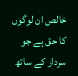خالص ان لوگوں کا حق ہے جو سردار کے ساتھ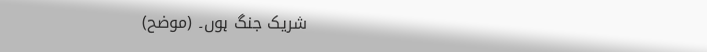شریک جنگ ہوں۔ (موضح)